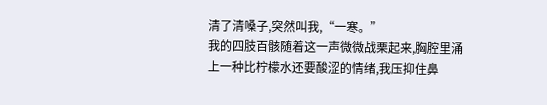清了清嗓子,突然叫我,“一寒。”
我的四肢百骸随着这一声微微战栗起来,胸腔里涌上一种比柠檬水还要酸涩的情绪,我压抑住鼻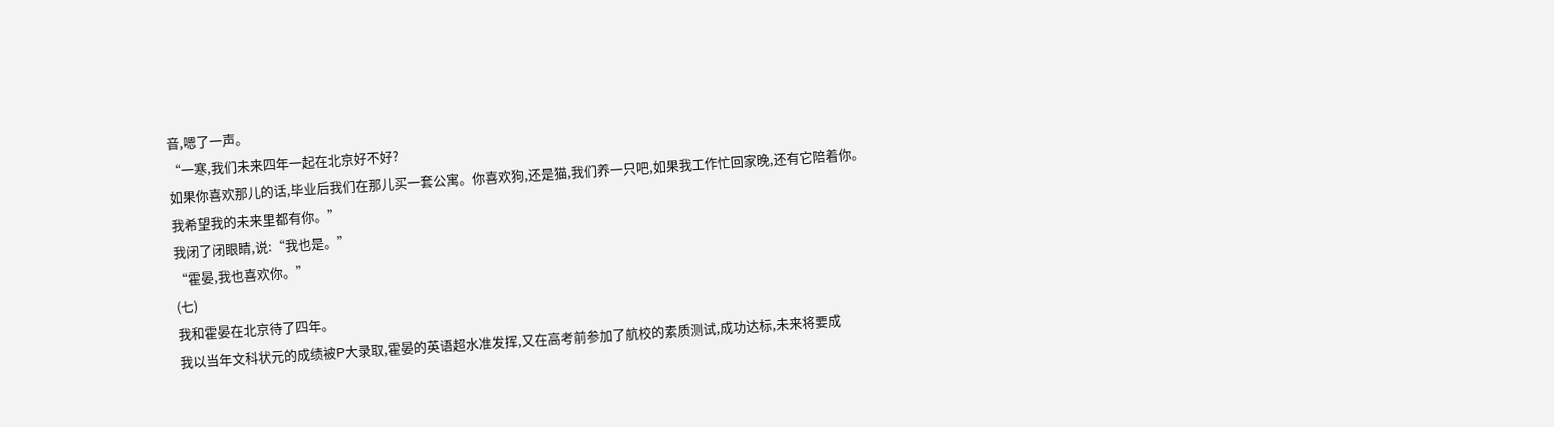音,嗯了一声。
“一寒,我们未来四年一起在北京好不好?
如果你喜欢那儿的话,毕业后我们在那儿买一套公寓。你喜欢狗,还是猫,我们养一只吧,如果我工作忙回家晚,还有它陪着你。
我希望我的未来里都有你。”
我闭了闭眼睛,说:“我也是。”
“霍晏,我也喜欢你。”
(七)
我和霍晏在北京待了四年。
我以当年文科状元的成绩被P大录取,霍晏的英语超水准发挥,又在高考前参加了航校的素质测试,成功达标,未来将要成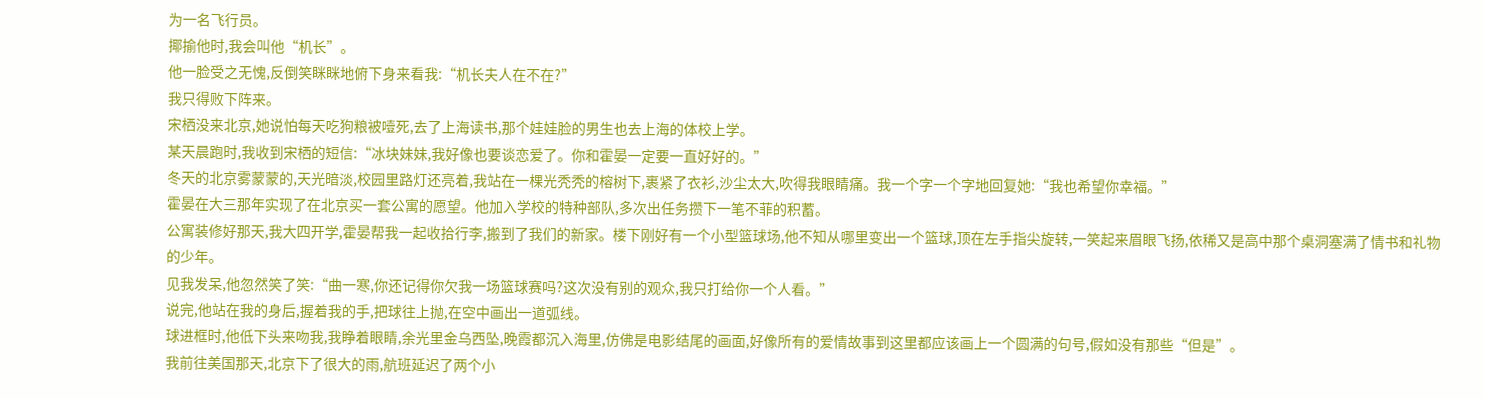为一名飞行员。
揶揄他时,我会叫他“机长”。
他一脸受之无愧,反倒笑眯眯地俯下身来看我:“机长夫人在不在?”
我只得败下阵来。
宋栖没来北京,她说怕每天吃狗粮被噎死,去了上海读书,那个娃娃脸的男生也去上海的体校上学。
某天晨跑时,我收到宋栖的短信:“冰块妹妹,我好像也要谈恋爱了。你和霍晏一定要一直好好的。”
冬天的北京雾蒙蒙的,天光暗淡,校园里路灯还亮着,我站在一棵光秃秃的榕树下,裹紧了衣衫,沙尘太大,吹得我眼睛痛。我一个字一个字地回复她:“我也希望你幸福。”
霍晏在大三那年实现了在北京买一套公寓的愿望。他加入学校的特种部队,多次出任务攒下一笔不菲的积蓄。
公寓装修好那天,我大四开学,霍晏帮我一起收拾行李,搬到了我们的新家。楼下刚好有一个小型篮球场,他不知从哪里变出一个篮球,顶在左手指尖旋转,一笑起来眉眼飞扬,依稀又是高中那个桌洞塞满了情书和礼物的少年。
见我发呆,他忽然笑了笑:“曲一寒,你还记得你欠我一场篮球赛吗?这次没有别的观众,我只打给你一个人看。”
说完,他站在我的身后,握着我的手,把球往上抛,在空中画出一道弧线。
球进框时,他低下头来吻我,我睁着眼睛,余光里金乌西坠,晚霞都沉入海里,仿佛是电影结尾的画面,好像所有的爱情故事到这里都应该画上一个圆满的句号,假如没有那些“但是”。
我前往美国那天,北京下了很大的雨,航班延迟了两个小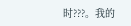时???。我的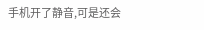手机开了静音,可是还会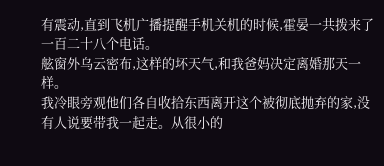有震动,直到飞机广播提醒手机关机的时候,霍晏一共拨来了一百二十八个电话。
舷窗外乌云密布,这样的坏天气,和我爸妈决定离婚那天一样。
我冷眼旁观他们各自收拾东西离开这个被彻底抛弃的家,没有人说要带我一起走。从很小的